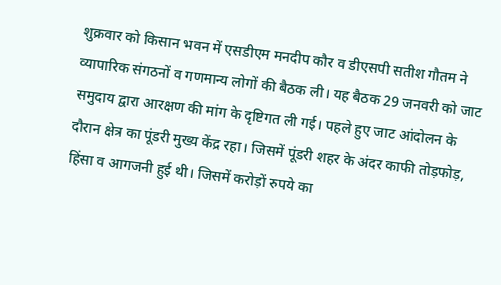शुक्रवार को किसान भवन में एसडीएम मनदीप कौर व डीएसपी सतीश गौतम ने व्यापारिक संगठनों व गणमान्य लोगों की बैठक ली। यह बैठक 29 जनवरी को जाट समुदाय द्वारा आरक्षण की मांग के दृष्टिगत ली गई। पहले हुए जाट आंदोलन के दौरान क्षेत्र का पूंडरी मुख्य केंद्र रहा। जिसमें पूंडरी शहर के अंदर काफी तोड़फोड़, हिंसा व आगजनी हुई थी। जिसमें करोड़ों रुपये का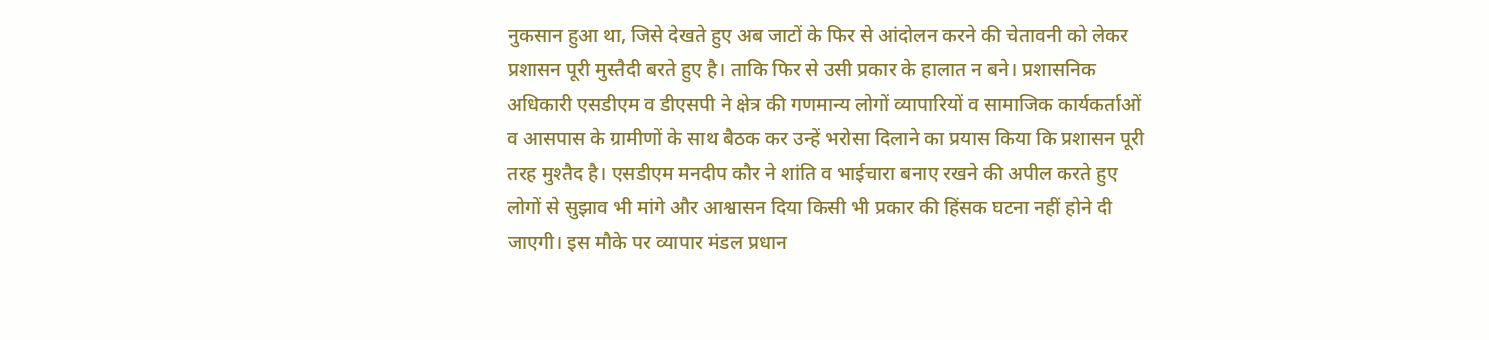नुकसान हुआ था, जिसे देखते हुए अब जाटों के फिर से आंदोलन करने की चेतावनी को लेकर प्रशासन पूरी मुस्तैदी बरते हुए है। ताकि फिर से उसी प्रकार के हालात न बने। प्रशासनिक अधिकारी एसडीएम व डीएसपी ने क्षेत्र की गणमान्य लोगों व्यापारियों व सामाजिक कार्यकर्ताओं व आसपास के ग्रामीणों के साथ बैठक कर उन्हें भरोसा दिलाने का प्रयास किया कि प्रशासन पूरी तरह मुश्तैद है। एसडीएम मनदीप कौर ने शांति व भाईचारा बनाए रखने की अपील करते हुए लोगों से सुझाव भी मांगे और आश्वासन दिया किसी भी प्रकार की हिंसक घटना नहीं होने दी जाएगी। इस मौके पर व्यापार मंडल प्रधान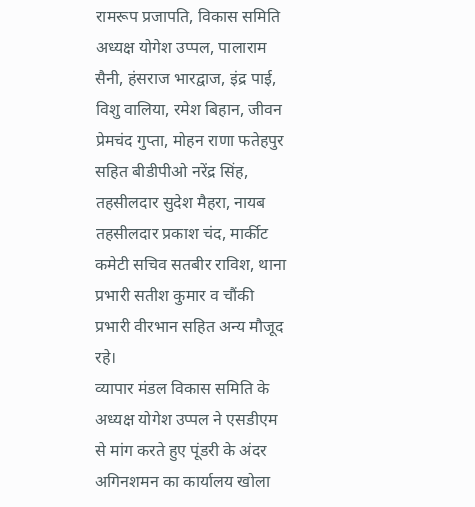रामरूप प्रजापति, विकास समिति अध्यक्ष योगेश उप्पल, पालाराम सैनी, हंसराज भारद्वाज, इंद्र पाई, विशु वालिया, रमेश बिहान, जीवन प्रेमचंद गुप्ता, मोहन राणा फतेहपुर सहित बीडीपीओ नरेंद्र सिंह, तहसीलदार सुदेश मैहरा, नायब तहसीलदार प्रकाश चंद, मार्कीट कमेटी सचिव सतबीर राविश, थाना प्रभारी सतीश कुमार व चौंकी प्रभारी वीरभान सहित अन्य मौजूद रहे।
व्यापार मंडल विकास समिति के अध्यक्ष योगेश उप्पल ने एसडीएम से मांग करते हुए पूंडरी के अंदर अगिनशमन का कार्यालय खोला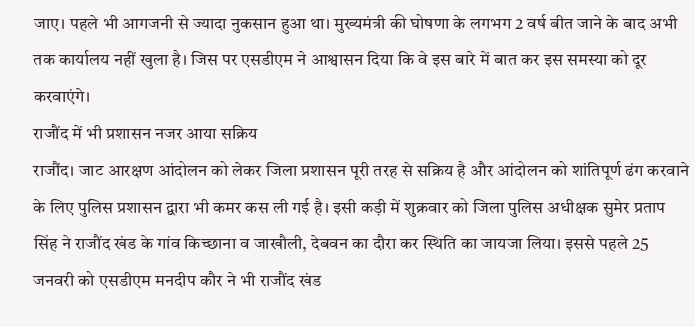जाए। पहले भी आगजनी से ज्यादा नुकसान हुआ था। मुख्यमंत्री की घोषणा के लगभग 2 वर्ष बीत जाने के बाद अभी तक कार्यालय नहीं खुला है। जिस पर एसडीएम ने आश्वासन दिया कि वे इस बारे में बात कर इस समस्या को दूर करवाएंगे।
राजौंद में भी प्रशासन नजर आया सक्रिय
राजौंद। जाट आरक्षण आंदोलन को लेकर जिला प्रशासन पूरी तरह से सक्रिय है और आंदोलन को शांतिपूर्ण ढंग करवाने के लिए पुलिस प्रशासन द्वारा भी कमर कस ली गई है। इसी कड़ी में शुक्रवार को जिला पुलिस अधीक्षक सुमेर प्रताप सिंह ने राजौंद खंड के गांव किच्छाना व जाखौली, देबवन का दौरा कर स्थिति का जायजा लिया। इससे पहले 25 जनवरी को एसडीएम मनदीप कौर ने भी राजौंद खंड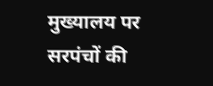मुख्यालय पर सरपंचों की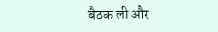बैठक ली और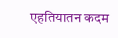एहतियातन कदम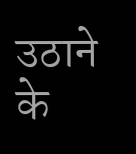उठाने के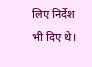लिए निर्देश भी दिए थे।